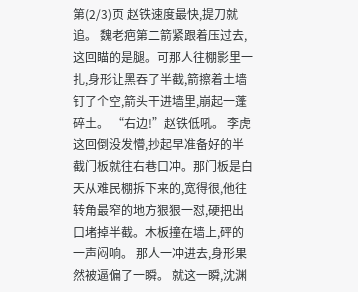第(2/3)页 赵铁速度最快,提刀就追。 魏老疤第二箭紧跟着压过去,这回瞄的是腿。可那人往棚影里一扎,身形让黑吞了半截,箭擦着土墙钉了个空,箭头干进墙里,崩起一蓬碎土。 “右边!”赵铁低吼。 李虎这回倒没发懵,抄起早准备好的半截门板就往右巷口冲。那门板是白天从难民棚拆下来的,宽得很,他往转角最窄的地方狠狠一怼,硬把出口堵掉半截。木板撞在墙上,砰的一声闷响。 那人一冲进去,身形果然被逼偏了一瞬。 就这一瞬,沈渊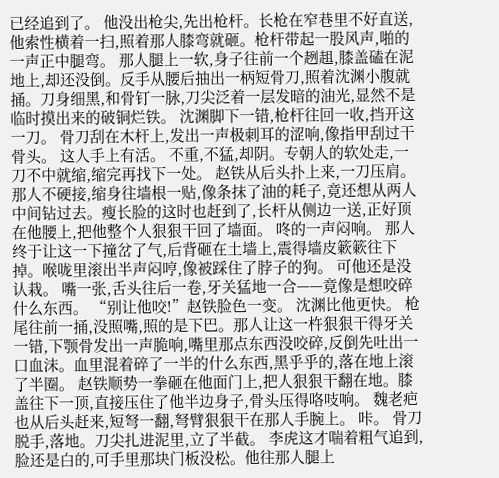已经追到了。 他没出枪尖,先出枪杆。长枪在窄巷里不好直送,他索性横着一扫,照着那人膝弯就砸。枪杆带起一股风声,啪的一声正中腿弯。 那人腿上一软,身子往前一个趔趄,膝盖磕在泥地上,却还没倒。反手从腰后抽出一柄短骨刀,照着沈渊小腹就捅。刀身细黑,和骨钉一脉,刀尖泛着一层发暗的油光,显然不是临时摸出来的破铜烂铁。 沈渊脚下一错,枪杆往回一收,挡开这一刀。 骨刀刮在木杆上,发出一声极刺耳的涩响,像指甲刮过干骨头。 这人手上有活。 不重,不猛,却阴。专朝人的软处走,一刀不中就缩,缩完再找下一处。 赵铁从后头扑上来,一刀压肩。那人不硬接,缩身往墙根一贴,像条抹了油的耗子,竟还想从两人中间钻过去。瘦长脸的这时也赶到了,长杆从侧边一送,正好顶在他腰上,把他整个人狠狠干回了墙面。 咚的一声闷响。 那人终于让这一下撞岔了气,后背砸在土墙上,震得墙皮簌簌往下掉。喉咙里滚出半声闷哼,像被踩住了脖子的狗。 可他还是没认栽。 嘴一张,舌头往后一卷,牙关猛地一合——竟像是想咬碎什么东西。 “别让他咬!”赵铁脸色一变。 沈渊比他更快。 枪尾往前一捅,没照嘴,照的是下巴。那人让这一杵狠狠干得牙关一错,下颚骨发出一声脆响,嘴里那点东西没咬碎,反倒先吐出一口血沫。血里混着碎了一半的什么东西,黑乎乎的,落在地上滚了半圈。 赵铁顺势一拳砸在他面门上,把人狠狠干翻在地。膝盖往下一顶,直接压住了他半边身子,骨头压得咯吱响。 魏老疤也从后头赶来,短弩一翻,弩臂狠狠干在那人手腕上。 咔。 骨刀脱手,落地。刀尖扎进泥里,立了半截。 李虎这才喘着粗气追到,脸还是白的,可手里那块门板没松。他往那人腿上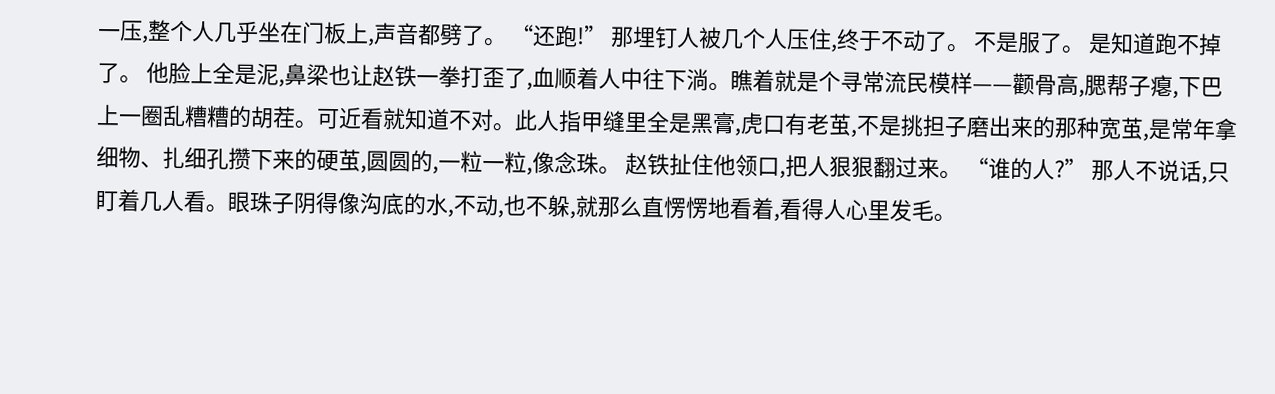一压,整个人几乎坐在门板上,声音都劈了。 “还跑!” 那埋钉人被几个人压住,终于不动了。 不是服了。 是知道跑不掉了。 他脸上全是泥,鼻梁也让赵铁一拳打歪了,血顺着人中往下淌。瞧着就是个寻常流民模样——颧骨高,腮帮子瘪,下巴上一圈乱糟糟的胡茬。可近看就知道不对。此人指甲缝里全是黑膏,虎口有老茧,不是挑担子磨出来的那种宽茧,是常年拿细物、扎细孔攒下来的硬茧,圆圆的,一粒一粒,像念珠。 赵铁扯住他领口,把人狠狠翻过来。 “谁的人?” 那人不说话,只盯着几人看。眼珠子阴得像沟底的水,不动,也不躲,就那么直愣愣地看着,看得人心里发毛。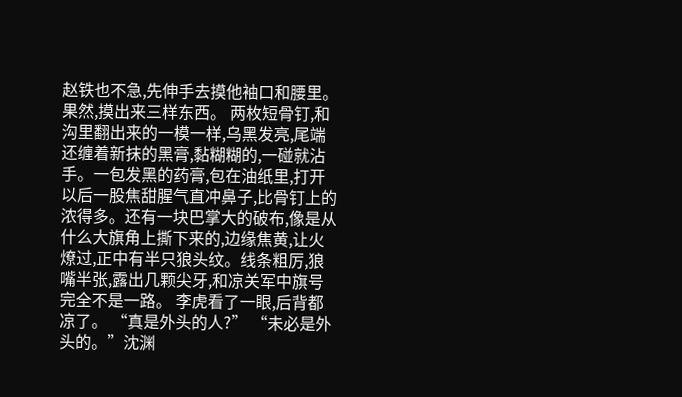赵铁也不急,先伸手去摸他袖口和腰里。 果然,摸出来三样东西。 两枚短骨钉,和沟里翻出来的一模一样,乌黑发亮,尾端还缠着新抹的黑膏,黏糊糊的,一碰就沾手。一包发黑的药膏,包在油纸里,打开以后一股焦甜腥气直冲鼻子,比骨钉上的浓得多。还有一块巴掌大的破布,像是从什么大旗角上撕下来的,边缘焦黄,让火燎过,正中有半只狼头纹。线条粗厉,狼嘴半张,露出几颗尖牙,和凉关军中旗号完全不是一路。 李虎看了一眼,后背都凉了。 “真是外头的人?” “未必是外头的。”沈渊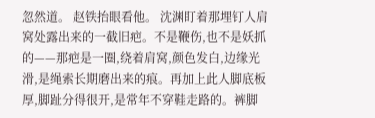忽然道。 赵铁抬眼看他。 沈渊盯着那埋钉人肩窝处露出来的一截旧疤。不是鞭伤,也不是妖抓的——那疤是一圈,绕着肩窝,颜色发白,边缘光滑,是绳索长期磨出来的痕。再加上此人脚底板厚,脚趾分得很开,是常年不穿鞋走路的。裤脚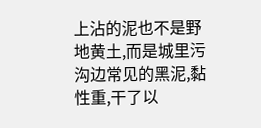上沾的泥也不是野地黄土,而是城里污沟边常见的黑泥,黏性重,干了以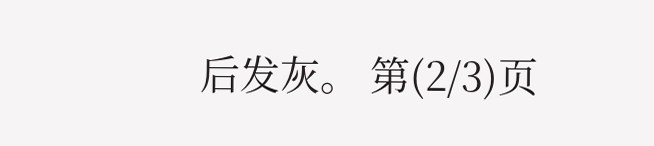后发灰。 第(2/3)页